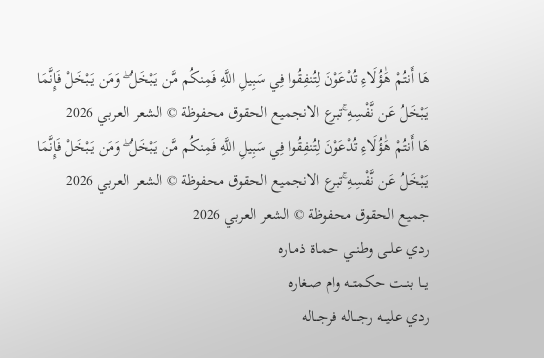هَا أَنتُمْ هَٰؤُلَاءِ تُدْعَوْنَ لِتُنفِقُوا فِي سَبِيلِ اللَّهِ فَمِنكُم مَّن يَبْخَلُ ۖ وَمَن يَبْخَلْ فَإِنَّمَا يَبْخَلُ عَن نَّفْسِهِ ۚتبرع الانجميع الحقوق محفوظة © الشعر العربي 2026
هَا أَنتُمْ هَٰؤُلَاءِ تُدْعَوْنَ لِتُنفِقُوا فِي سَبِيلِ اللَّهِ فَمِنكُم مَّن يَبْخَلُ ۖ وَمَن يَبْخَلْ فَإِنَّمَا يَبْخَلُ عَن نَّفْسِهِ ۚتبرع الانجميع الحقوق محفوظة © الشعر العربي 2026
جميع الحقوق محفوظة © الشعر العربي 2026
ردي علــى وطنــي حمـاة ذمـاره
يــا بنــت حكمتــه وام صـغاره
ردي عليـــه رجـــاله فرجــاله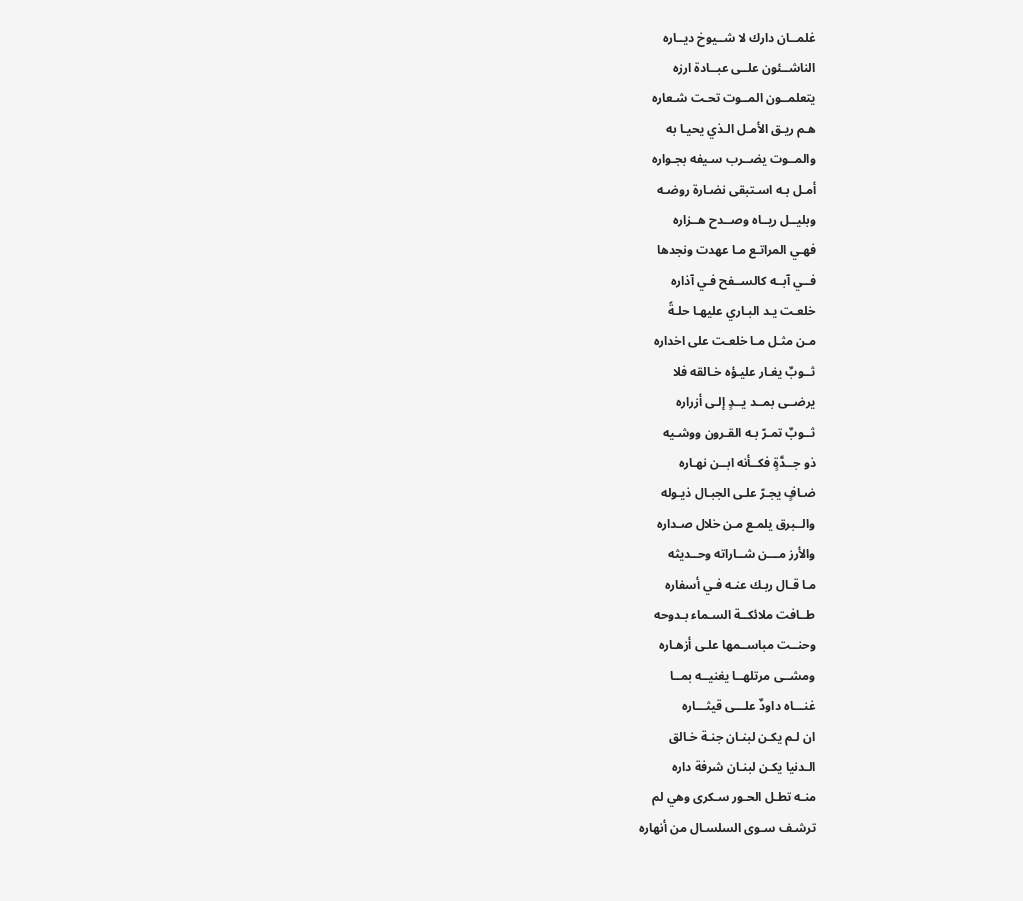غلمــان دارك لا شــيوخ ديــاره
الناشــئون علــى عبــادة ارزه
يتعلمــون المــوت تحـت شـعاره
هـم ريـق الأمـل الـذي يحيـا به
والمــوت يضــرب سـيفه بجـواره
أمـل بـه اسـتبقى نضـارة روضـه
وبليــل ريــاه وصــدح هــزاره
فهـي المراتـع مـا عهدت ونجدها
فــي آبــه كالســفح فـي آذاره
خلعـت يـد البـاري عليهـا حلـةً
مـن مثـل مـا خلعـت على اخداره
ثــوبٌ يغـار عليـؤه خـالقه فلا
يرضــى بمــد يــدٍ إلـى أزراره
ثــوبٌ تمـرّ بـه القـرون ووشـيه
ذو جــدَّةٍ فكــأنه ابــن نهـاره
ضـافٍ يجـرّ علـى الجبـال ذيـوله
والــبرق يلمـع مـن خلال صـداره
والأرز مـــن شــاراته وحــديثه
مـا قـال ربـك عنـه فـي أسفاره
طــافت ملائكــة السـماء بـدوحه
وحنــت مباســمها علـى أزهـاره
ومشــى مرتلهــا يغنيــه بمــا
غنـــاه داودٌ علـــى قيثـــاره
ان لـم يكـن لبنـان جنـة خـالق
الـدنيا يكـن لبنـان شرفة داره
منـه تطـل الحـور سـكرى وهي لم
ترشـف سـوى السلسـال من أنهاره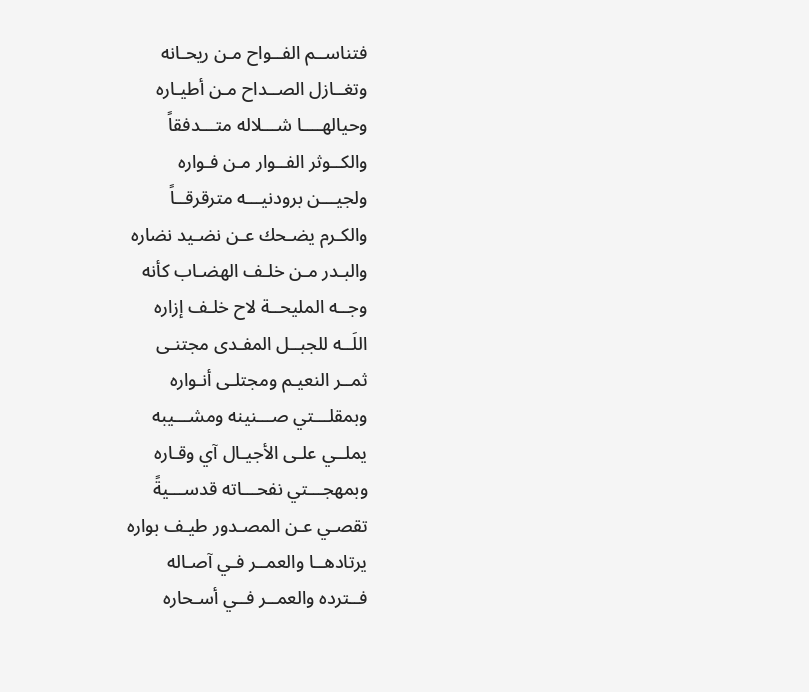فتناســم الفــواح مـن ريحـانه
وتغــازل الصــداح مـن أطيـاره
وحيالهــــا شـــلاله متـــدفقاً
والكــوثر الفــوار مـن فـواره
ولجيـــن برودنيـــه مترقرقــاً
والكـرم يضـحك عـن نضـيد نضاره
والبـدر مـن خلـف الهضـاب كأنه
وجــه المليحــة لاح خلـف إزاره
اللَــه للجبــل المفـدى مجتنـى
ثمــر النعيـم ومجتلـى أنـواره
وبمقلـــتي صـــنينه ومشـــيبه
يملــي علـى الأجيـال آي وقـاره
وبمهجـــتي نفحـــاته قدســـيةً
تقصـي عـن المصـدور طيـف بواره
يرتادهــا والعمــر فـي آصـاله
فــترده والعمــر فــي أسـحاره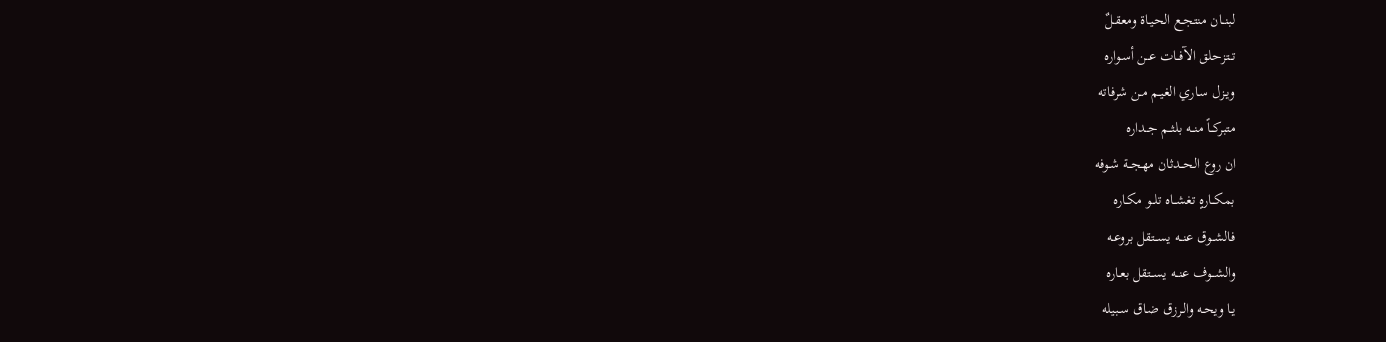لبنــان منتجـع الحيـاة ومعقـلٌ
تــتزحلق الآفــات عــن أسـواره
ويـزل سـاري الغيـم مـن شرفاته
متبركــاً منــه بلثــم جــداره
ان روع الحــدثان مهجــة شـوفه
بمكــارهٍ تغشــاه تلــو مكـاره
فالشــوق عنــه يســتقل بروعـه
والشــوف عنــه يســتقل بعـاره
يـا ويحـه والـرزق ضـاق سـبيله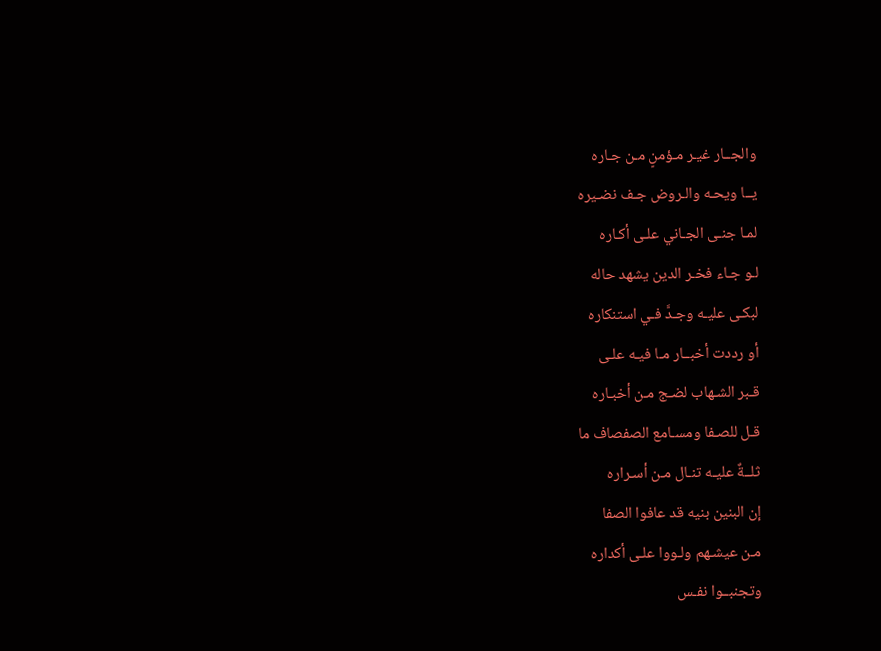والجــار غيـر مـؤمنٍ مـن جـاره
يــا ويحـه والـروض جـف نضـيره
لمـا جنـى الجـاني علـى أكـاره
لـو جـاء فخـر الدين يشهد حاله
لبكـى عليـه وجـدَّ فـي استنكاره
أو رددت أخبــار مـا فيـه علـى
قـبر الشـهاب لضـج مـن أخبـاره
قـل للصـفا ومسـامع الصفصاف ما
ثلــةٌ عليـه تنـال مـن أسـراره
إن البنين بنيه قد عافوا الصفا
مـن عيشـهم ولـووا علـى أكداره
وتجنبــوا نفـس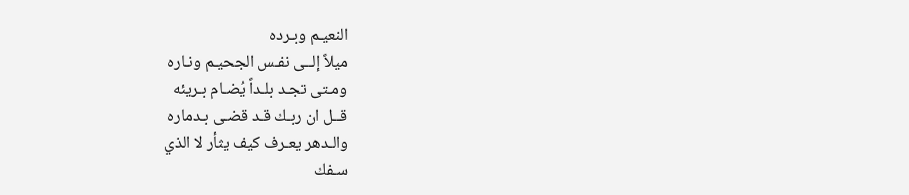النعيـم وبـرده
ميلاً إلــى نفـس الجحيـم ونـاره
ومـتى تجـد بلـداً يُضـام بـريئه
قــل ان ربـك قـد قضـى بـدماره
والـدهر يعـرف كيف يثأر لا الذي
سـفك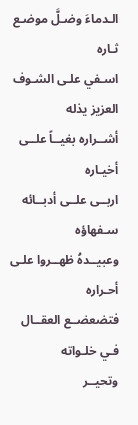الـدماءَ وضـلَّ موضـع ثـاره
اسـفي علـى الشـوف العزيز يذله
أشــراره بغيــاً علــى أخيـاره
اربــى علــى أدبــائه سـفهاؤه
وعبيــدهُ ظهــروا علـى أحـراره
فتضعضــع العقــال فـي خلـواته
وتحيــر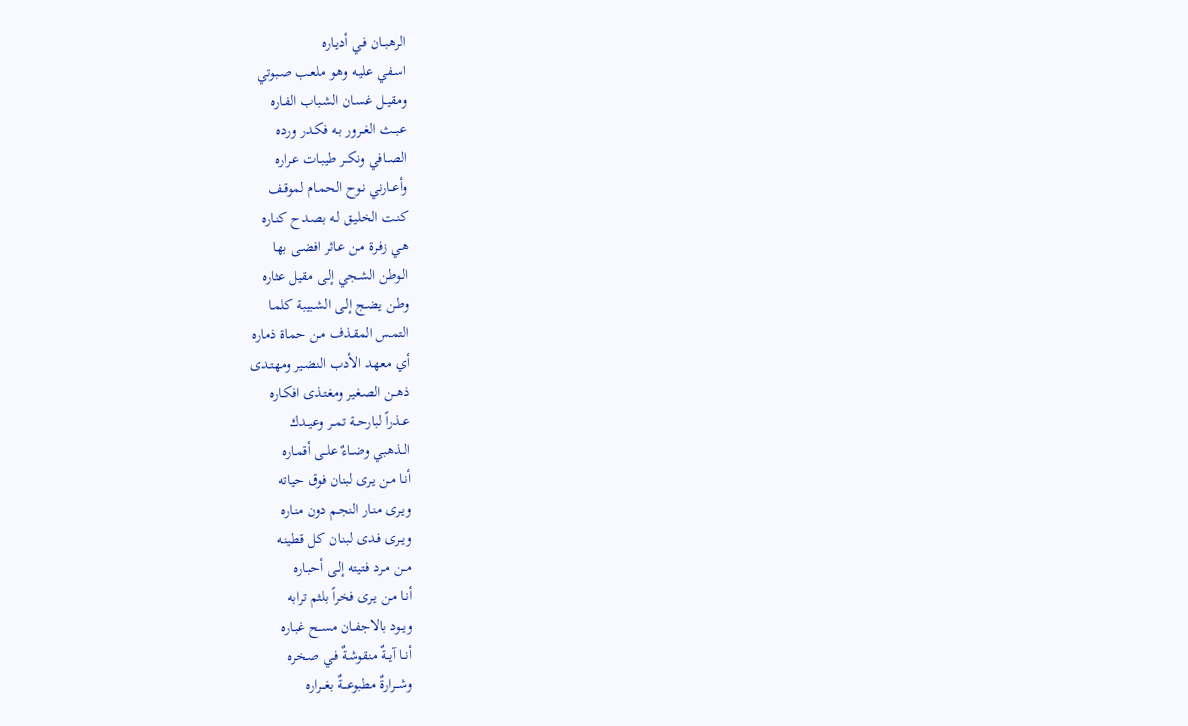الرهبــان فـي أديـاره
اسـفي عليـه وهـو ملعـب صـبوتي
ومقيــل غسـان الشـباب الفـاره
عبــث الغــرور بـه فكـدر ورده
الصــافي ونكــر طيبـات عـراره
وأعــارني نـوح الحمـام لموقـف
كنـت الخليـق لـه بصـدح كنـاره
هـي زفـرة مـن عـاثر افضـى بها
الـوطن الشـجي إلـى مقيل عثاره
وطـن يضـج إلـى الشـبيبة كلمـا
التمـس المقـذف مـن حماة ذماره
أي معهـد الأدب النضـير ومهتـدى
ذهــن الصـغير ومغتـذى افكـاره
عــذراً لبارحــة تمــر وعيــدك
الــذهبي وضــاءٌ علــى أقمـاره
أنـا مـن يـرى لبنان فوق حياته
ويـرى منـار النجـم دون منـاره
ويــرى فـدى لبنـان كـل قطينـه
مــن مـرد فـتيته إلـى أحبـاره
أنـا مـن يـرى فخراً بلثم ترابه
ويــود بالاجفــان مســح غبـاره
أنــا آيــةٌ منقوشـةٌ فـي صـخره
وشـــرارةٌ مطبوعـــةٌ بغـــراره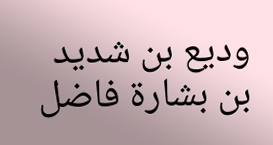وديع بن شديد بن بشارة فاضل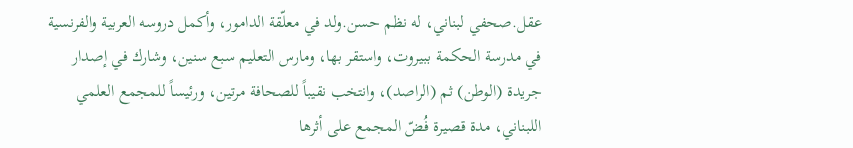عقل.صحفي لبناني، له نظم حسن.ولد في معلّقة الدامور، وأكمل دروسه العربية والفرنسية في مدرسة الحكمة ببيروت، واستقر بها، ومارس التعليم سبع سنين، وشارك في إصدار جريدة (الوطن) ثم (الراصد)، وانتخب نقيباً للصحافة مرتين، ورئيساً للمجمع العلمي اللبناني، مدة قصيرة فُضّ المجمع على أثرها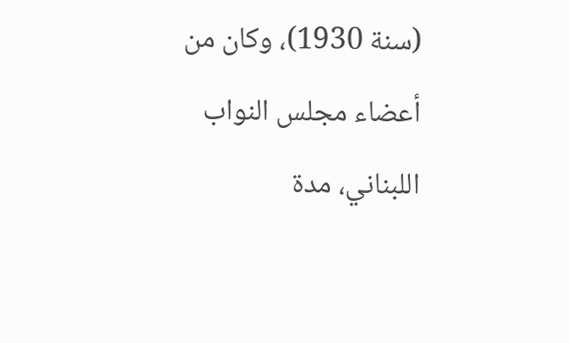(سنة 1930)، وكان من أعضاء مجلس النواب اللبناني، مدة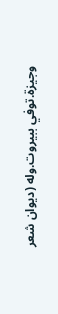وجيزة.توفي ببيروت.وله (ديوان شعر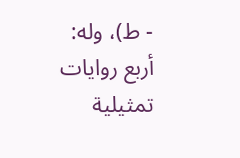- ط)، وله: أربع روايات تمثيلية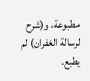مطبوعة، و(شرح لرسالة الغفران) لم يطبع.